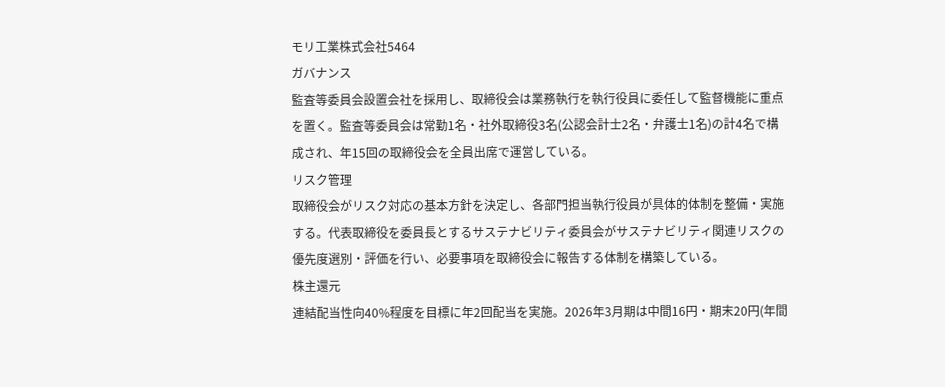モリ工業株式会社5464
ガバナンス
監査等委員会設置会社を採用し、取締役会は業務執行を執行役員に委任して監督機能に重点を置く。監査等委員会は常勤1名・社外取締役3名(公認会計士2名・弁護士1名)の計4名で構成され、年15回の取締役会を全員出席で運営している。
リスク管理
取締役会がリスク対応の基本方針を決定し、各部門担当執行役員が具体的体制を整備・実施する。代表取締役を委員長とするサステナビリティ委員会がサステナビリティ関連リスクの優先度選別・評価を行い、必要事項を取締役会に報告する体制を構築している。
株主還元
連結配当性向40%程度を目標に年2回配当を実施。2026年3月期は中間16円・期末20円(年間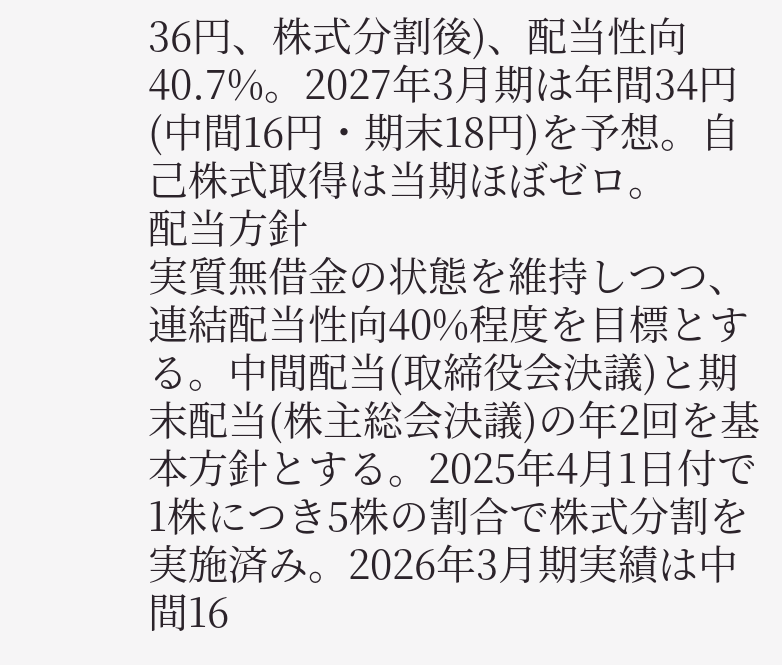36円、株式分割後)、配当性向40.7%。2027年3月期は年間34円(中間16円・期末18円)を予想。自己株式取得は当期ほぼゼロ。
配当方針
実質無借金の状態を維持しつつ、連結配当性向40%程度を目標とする。中間配当(取締役会決議)と期末配当(株主総会決議)の年2回を基本方針とする。2025年4月1日付で1株につき5株の割合で株式分割を実施済み。2026年3月期実績は中間16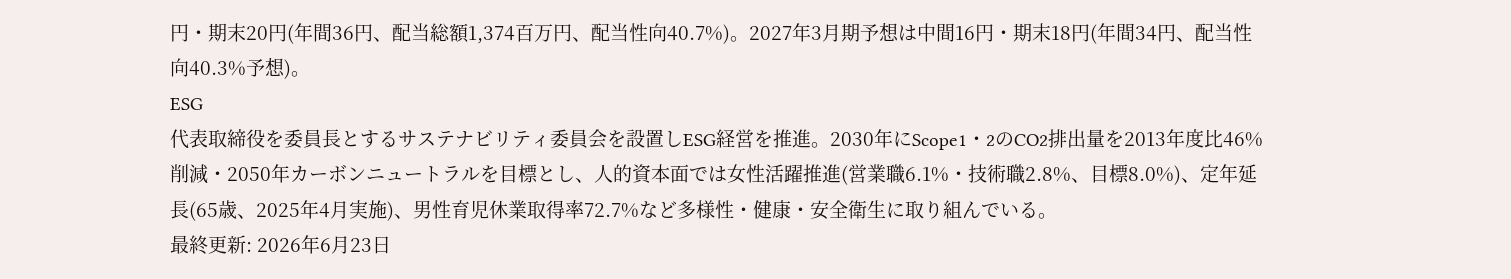円・期末20円(年間36円、配当総額1,374百万円、配当性向40.7%)。2027年3月期予想は中間16円・期末18円(年間34円、配当性向40.3%予想)。
ESG
代表取締役を委員長とするサステナビリティ委員会を設置しESG経営を推進。2030年にScope1・2のCO2排出量を2013年度比46%削減・2050年カーボンニュートラルを目標とし、人的資本面では女性活躍推進(営業職6.1%・技術職2.8%、目標8.0%)、定年延長(65歳、2025年4月実施)、男性育児休業取得率72.7%など多様性・健康・安全衛生に取り組んでいる。
最終更新: 2026年6月23日